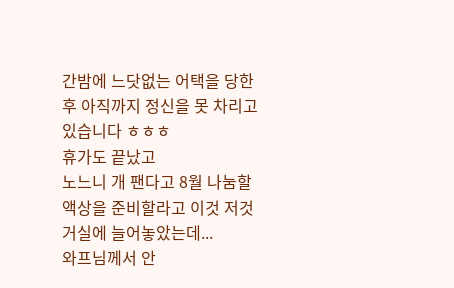간밤에 느닷없는 어택을 당한 후 아직까지 정신을 못 차리고 있습니다 ㅎㅎㅎ
휴가도 끝났고
노느니 개 팬다고 8월 나눔할 액상을 준비할라고 이것 저것 거실에 늘어놓았는데...
와프님께서 안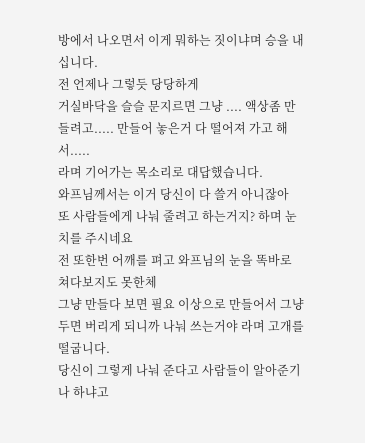방에서 나오면서 이게 뭐하는 짓이냐며 승을 내십니다.
전 언제나 그렇듯 당당하게
거실바닥을 슬슬 문지르면 그냥 .... 액상좀 만들려고..... 만들어 놓은거 다 떨어져 가고 해서.....
라며 기어가는 목소리로 대답했습니다.
와프님께서는 이거 당신이 다 쓸거 아니잖아
또 사람들에게 나눠 줄려고 하는거지? 하며 눈치를 주시네요
전 또한번 어깨를 펴고 와프님의 눈을 똑바로 쳐다보지도 못한체
그냥 만들다 보면 필요 이상으로 만들어서 그냥 두면 버리게 되니까 나눠 쓰는거야 라며 고개를 떨굽니다.
당신이 그렇게 나눠 준다고 사람들이 알아준기나 하냐고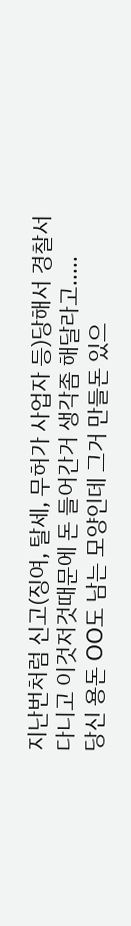지난번처럼 신고(징여, 탈세, 무허가 사업자 등)당해서 경찰서 다니고 이것저것때문에 돈 들어간거 생각좀 해달라고.....
당신 용돈 OO도 남는 모양인데 그거 만들돈 있으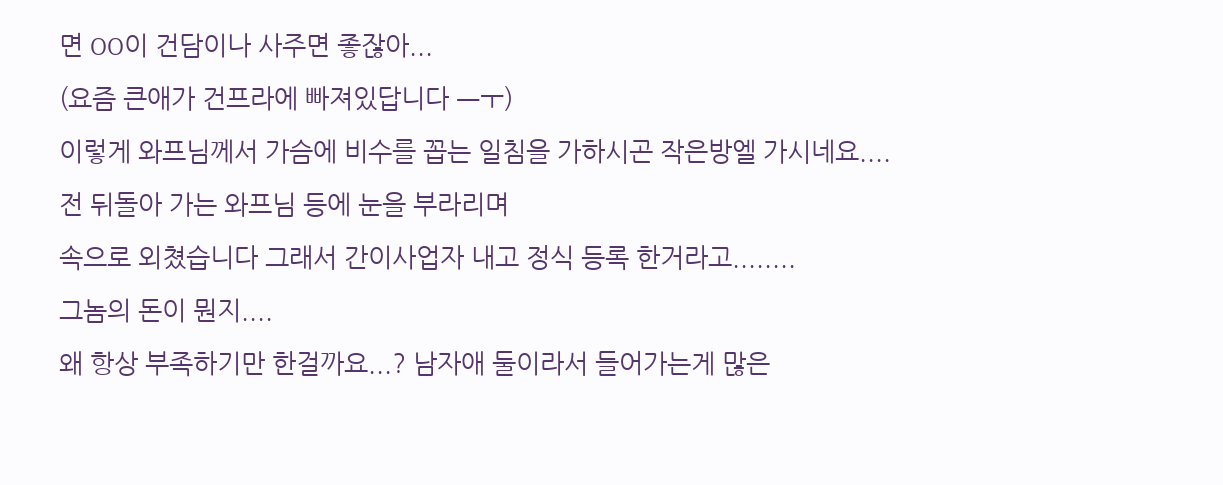면 OO이 건담이나 사주면 좋잖아...
(요즘 큰애가 건프라에 빠져있답니다 ㅡㅜ)
이렇게 와프님께서 가슴에 비수를 꼽는 일침을 가하시곤 작은방엘 가시네요....
전 뒤돌아 가는 와프님 등에 눈을 부라리며
속으로 외쳤습니다 그래서 간이사업자 내고 정식 등록 한거라고........
그놈의 돈이 뭔지....
왜 항상 부족하기만 한걸까요...? 남자애 둘이라서 들어가는게 많은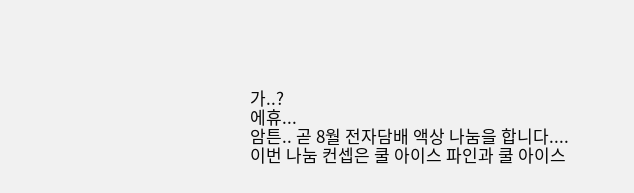가..?
에휴...
암튼.. 곧 8월 전자담배 액상 나눔을 합니다....
이번 나눔 컨셉은 쿨 아이스 파인과 쿨 아이스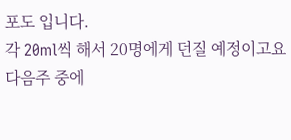포도 입니다.
각 20ml씩 해서 20명에게 던질 예정이고요
다음주 중에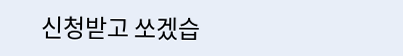신청받고 쏘겠습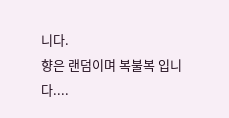니다.
향은 랜덤이며 복불복 입니다....